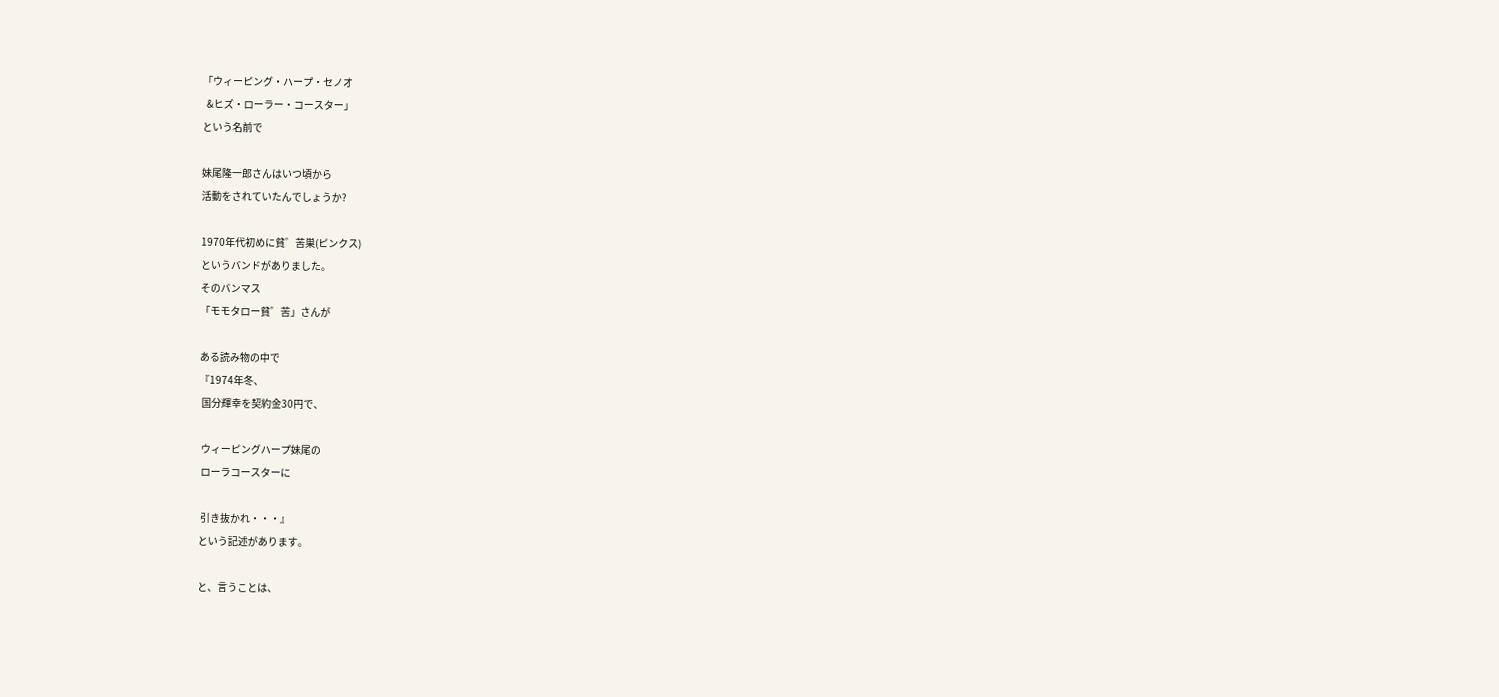「ウィーピング・ハープ・セノオ
  &ヒズ・ローラー・コースター」
という名前で

妹尾隆一郎さんはいつ頃から
活動をされていたんでしょうか?

1970年代初めに貧゜苦巣(ピンクス)
というバンドがありました。
そのバンマス
「モモタロー貧゜苦」さんが

ある読み物の中で
『1974年冬、
 国分輝幸を契約金30円で、

 ウィーピングハープ妹尾の
 ローラコースターに

 引き抜かれ・・・』
という記述があります。

と、言うことは、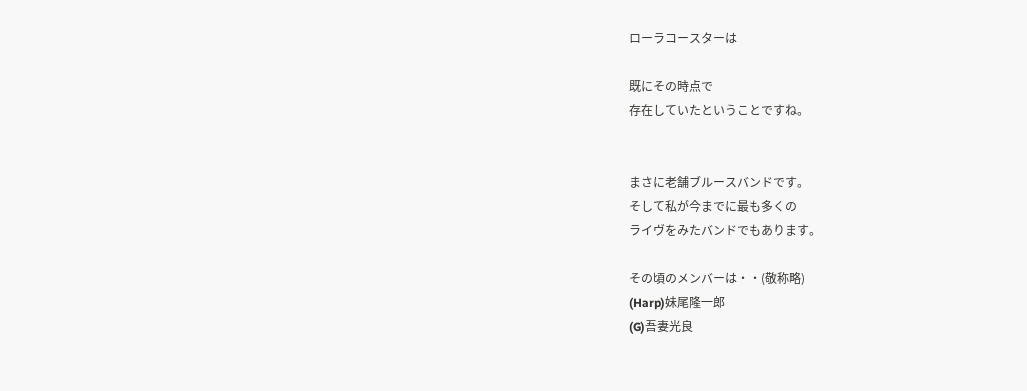ローラコースターは

既にその時点で
存在していたということですね。


まさに老舗ブルースバンドです。
そして私が今までに最も多くの
ライヴをみたバンドでもあります。

その頃のメンバーは・・(敬称略)
(Harp)妹尾隆一郎
(G)吾妻光良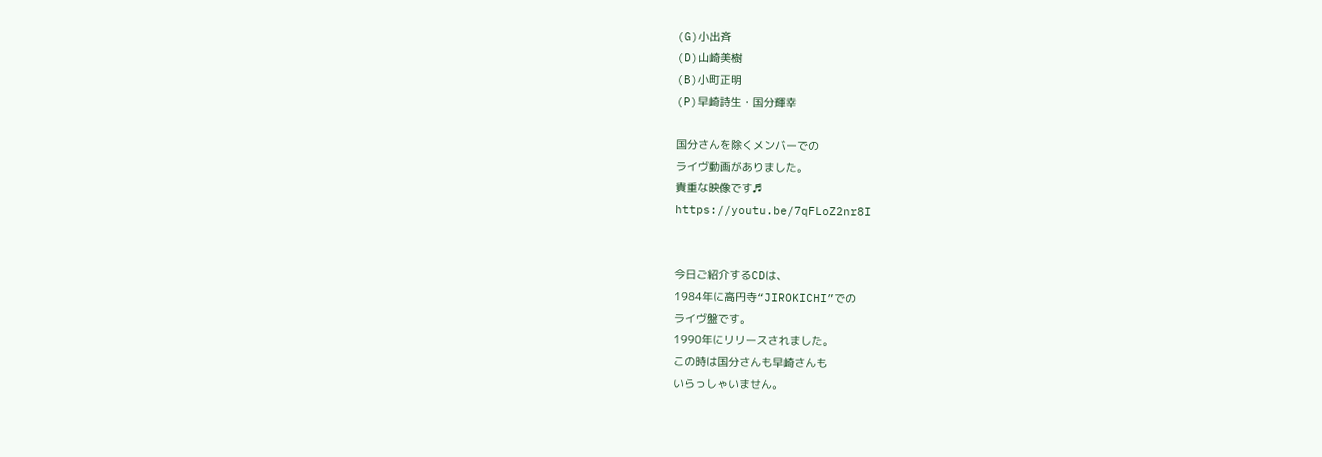(G)小出斉
(D)山崎美樹
(B)小町正明
(P)早崎詩生・国分輝幸

国分さんを除くメンバーでの
ライヴ動画がありました。
貴重な映像です♬
https://youtu.be/7qFLoZ2nr8I


今日ご紹介するCDは、
1984年に高円寺“JIROKICHI”での
ライヴ盤です。
1990年にリリースされました。
この時は国分さんも早崎さんも
いらっしゃいません。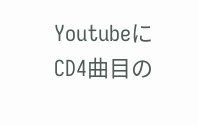YoutubeにCD4曲目の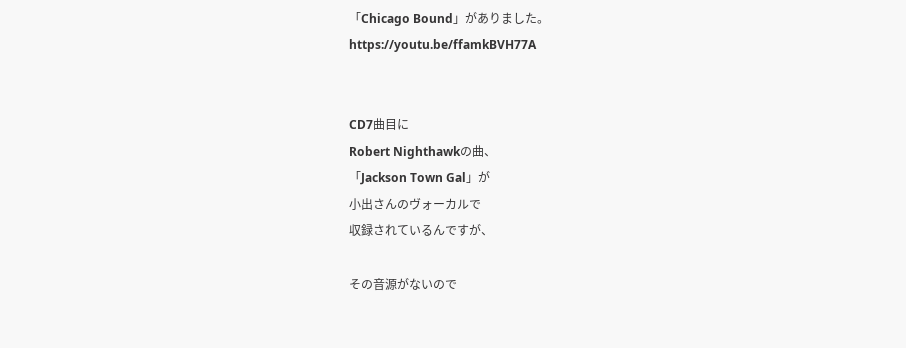「Chicago Bound」がありました。
https://youtu.be/ffamkBVH77A


CD7曲目に
Robert Nighthawkの曲、
「Jackson Town Gal」が
小出さんのヴォーカルで
収録されているんですが、

その音源がないので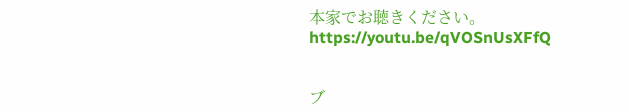本家でお聴きください。
https://youtu.be/qVOSnUsXFfQ


ブ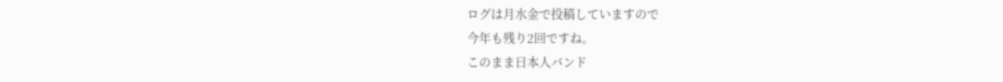ログは月水金で投稿していますので
今年も残り2回ですね。
このまま日本人バンド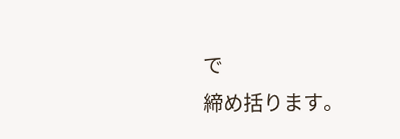で
締め括ります。